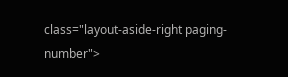class="layout-aside-right paging-number">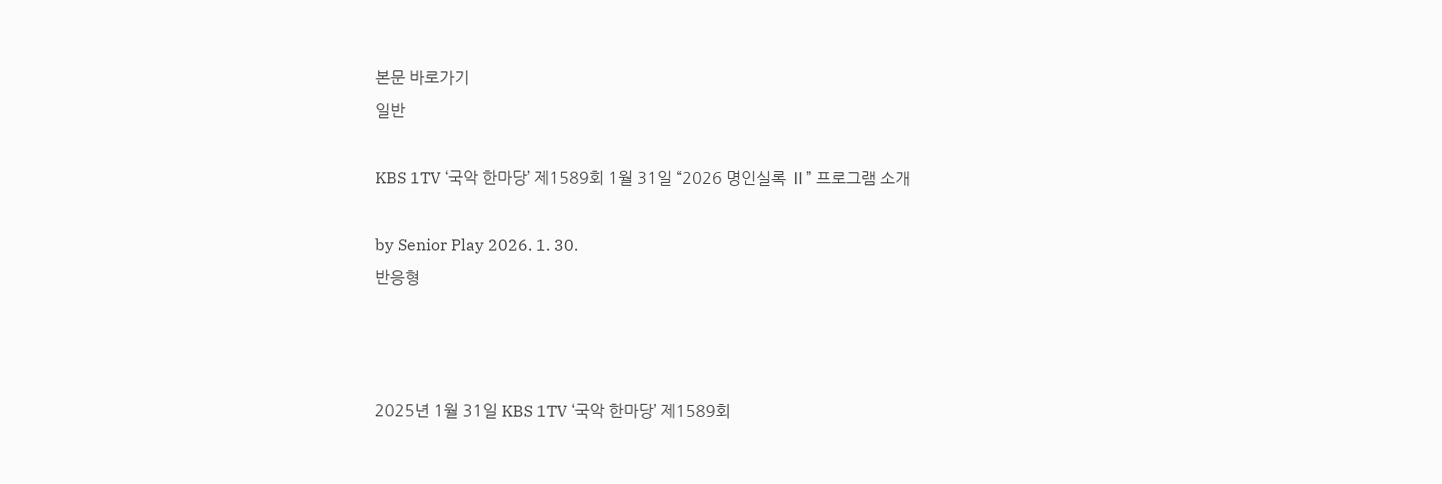본문 바로가기
일반

KBS 1TV ‘국악 한마당’ 제1589회 1월 31일 “2026 명인실록 Ⅱ” 프로그램 소개

by Senior Play 2026. 1. 30.
반응형



2025년 1월 31일 KBS 1TV ‘국악 한마당’ 제1589회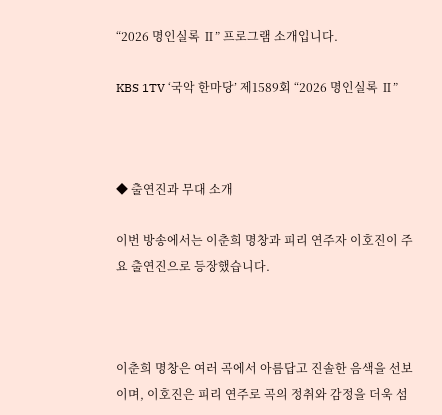“2026 명인실록 Ⅱ” 프로그램 소개입니다.

KBS 1TV ‘국악 한마당’ 제1589회 “2026 명인실록 Ⅱ”



◆ 출연진과 무대 소개

이번 방송에서는 이춘희 명창과 피리 연주자 이호진이 주요 출연진으로 등장했습니다.



이춘희 명창은 여러 곡에서 아름답고 진솔한 음색을 선보이며, 이호진은 피리 연주로 곡의 정취와 감정을 더욱 섬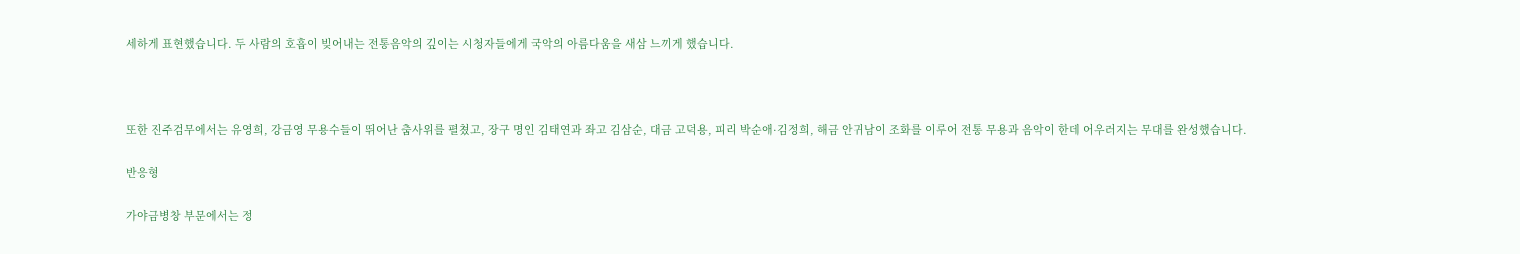세하게 표현했습니다. 두 사람의 호흡이 빚어내는 전통음악의 깊이는 시청자들에게 국악의 아름다움을 새삼 느끼게 했습니다.



또한 진주검무에서는 유영희, 강금영 무용수들이 뛰어난 춤사위를 펼쳤고, 장구 명인 김태연과 좌고 김삼순, 대금 고덕용, 피리 박순애·김정희, 해금 안귀남이 조화를 이루어 전통 무용과 음악이 한데 어우러지는 무대를 완성했습니다.

반응형

가야금병창 부문에서는 정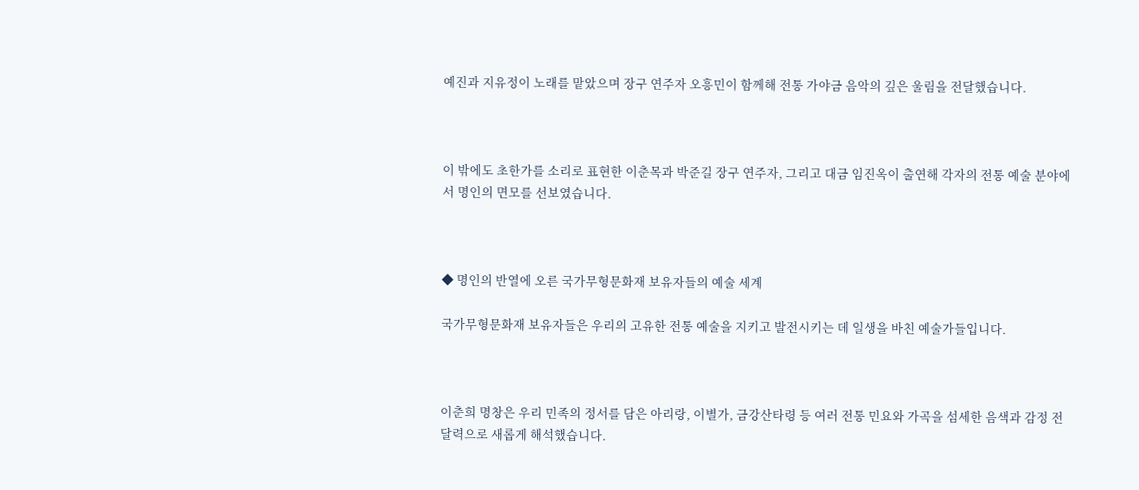예진과 지유정이 노래를 맡았으며 장구 연주자 오흥민이 함께해 전통 가야금 음악의 깊은 울림을 전달했습니다.



이 밖에도 초한가를 소리로 표현한 이춘목과 박준길 장구 연주자, 그리고 대금 임진옥이 출연해 각자의 전통 예술 분야에서 명인의 면모를 선보였습니다.



◆ 명인의 반열에 오른 국가무형문화재 보유자들의 예술 세계

국가무형문화재 보유자들은 우리의 고유한 전통 예술을 지키고 발전시키는 데 일생을 바친 예술가들입니다.



이춘희 명창은 우리 민족의 정서를 담은 아리랑, 이별가, 금강산타령 등 여러 전통 민요와 가곡을 섬세한 음색과 감정 전달력으로 새롭게 해석했습니다.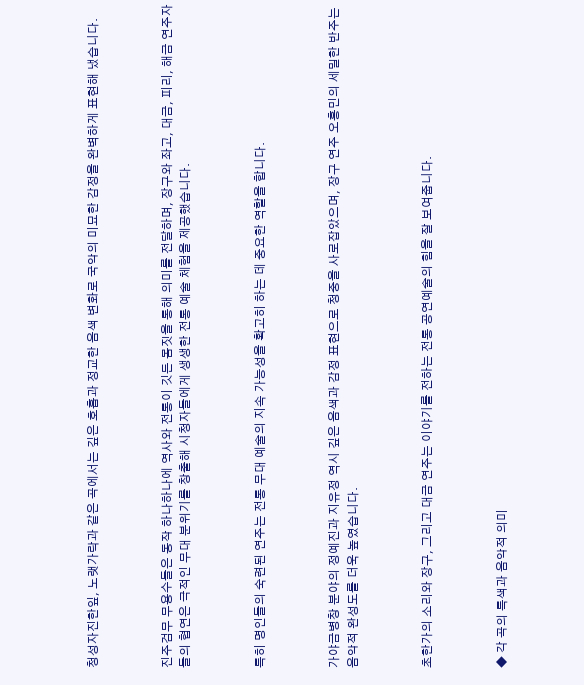청성자진한잎, 노랫가락과 같은 곡에서는 깊은 호흡과 정교한 음색 변화로 국악의 미묘한 감정을 완벽하게 표현해 냈습니다.



진주검무 무용수들은 동작 하나하나에 역사와 전통이 깃든 몸짓을 통해 의미를 전달하며, 장구와 좌고, 대금, 피리, 해금 연주자들의 협연은 극적인 무대 분위기를 창출해 시청자들에게 생생한 전통 예술 체험을 제공했습니다.



특히 명인들의 숙련된 연주는 전통 무대 예술의 지속 가능성을 확고히 하는 데 중요한 역할을 합니다.



가야금병창 분야의 정예진과 지유정 역시 깊은 음색과 감정 표현으로 청중을 사로잡았으며, 장구 연주 오흥민의 세밀한 반주는 음악적 완성도를 더욱 높였습니다.



초한가의 소리와 장구, 그리고 대금 연주는 이야기를 전하는 전통 공연예술의 힘을 잘 보여줍니다.



◆ 각 곡의 특색과 음악적 의미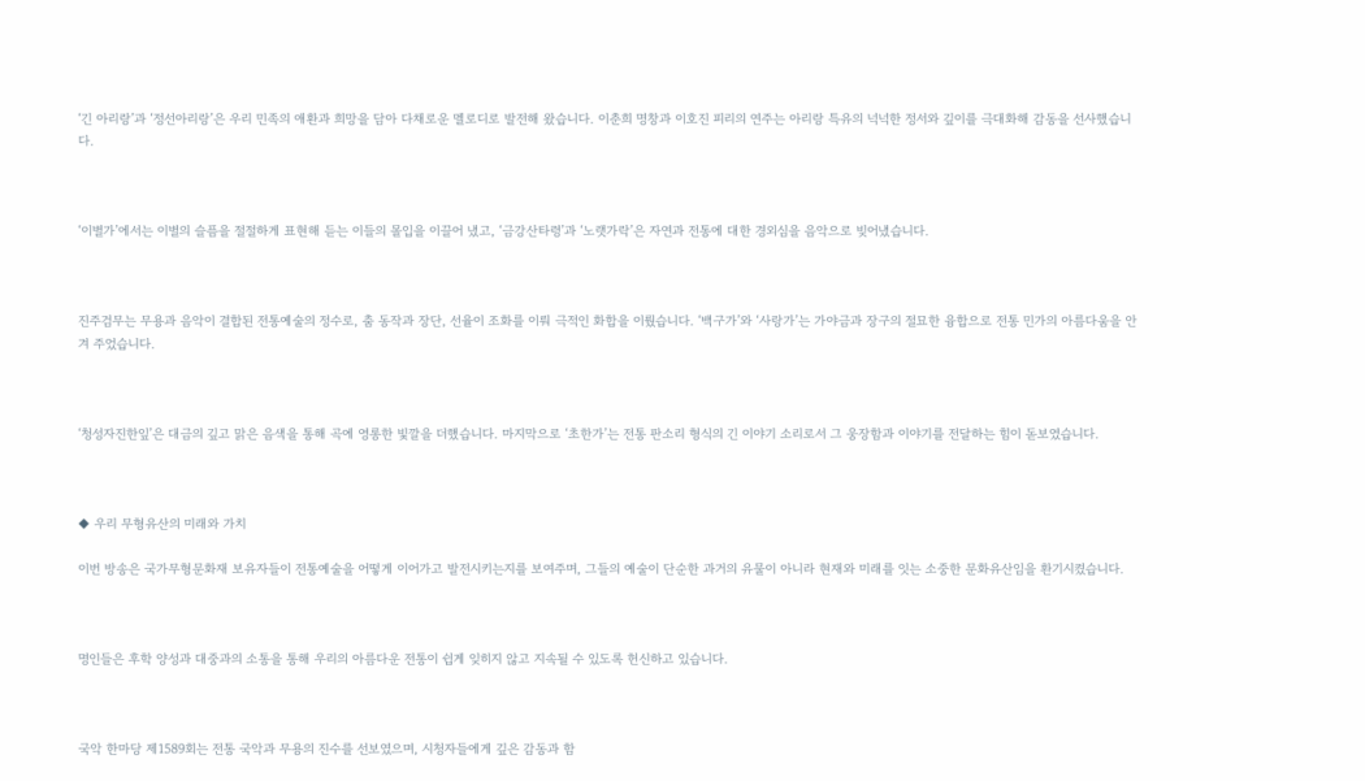‘긴 아리랑’과 ‘정선아리랑’은 우리 민족의 애환과 희망을 담아 다채로운 멜로디로 발전해 왔습니다. 이춘희 명창과 이호진 피리의 연주는 아리랑 특유의 넉넉한 정서와 깊이를 극대화해 감동을 선사했습니다.



‘이별가’에서는 이별의 슬픔을 절절하게 표현해 듣는 이들의 몰입을 이끌어 냈고, ‘금강산타령’과 ‘노랫가락’은 자연과 전통에 대한 경외심을 음악으로 빚어냈습니다.



진주검무는 무용과 음악이 결합된 전통예술의 정수로, 춤 동작과 장단, 선율이 조화를 이뤄 극적인 화합을 이뤘습니다. ‘백구가’와 ‘사랑가’는 가야금과 장구의 절묘한 융합으로 전통 민가의 아름다움을 안겨 주었습니다.



‘청성자진한잎’은 대금의 깊고 맑은 음색을 통해 곡에 영롱한 빛깔을 더했습니다. 마지막으로 ‘초한가’는 전통 판소리 형식의 긴 이야기 소리로서 그 웅장함과 이야기를 전달하는 힘이 돋보였습니다.



◆ 우리 무형유산의 미래와 가치

이번 방송은 국가무형문화재 보유자들이 전통예술을 어떻게 이어가고 발전시키는지를 보여주며, 그들의 예술이 단순한 과거의 유물이 아니라 현재와 미래를 잇는 소중한 문화유산임을 환기시켰습니다.



명인들은 후학 양성과 대중과의 소통을 통해 우리의 아름다운 전통이 쉽게 잊히지 않고 지속될 수 있도록 헌신하고 있습니다.



국악 한마당 제1589회는 전통 국악과 무용의 진수를 선보였으며, 시청자들에게 깊은 감동과 함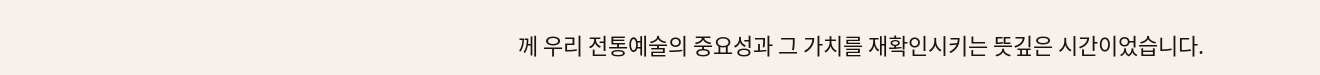께 우리 전통예술의 중요성과 그 가치를 재확인시키는 뜻깊은 시간이었습니다.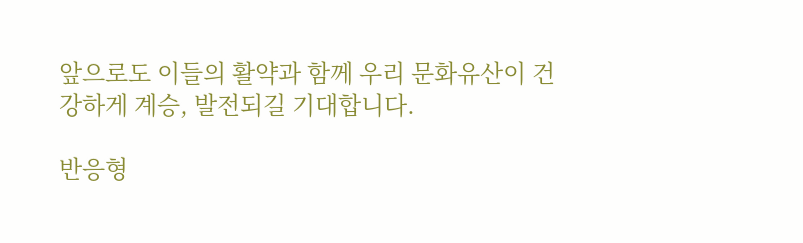앞으로도 이들의 활약과 함께 우리 문화유산이 건강하게 계승, 발전되길 기대합니다.

반응형